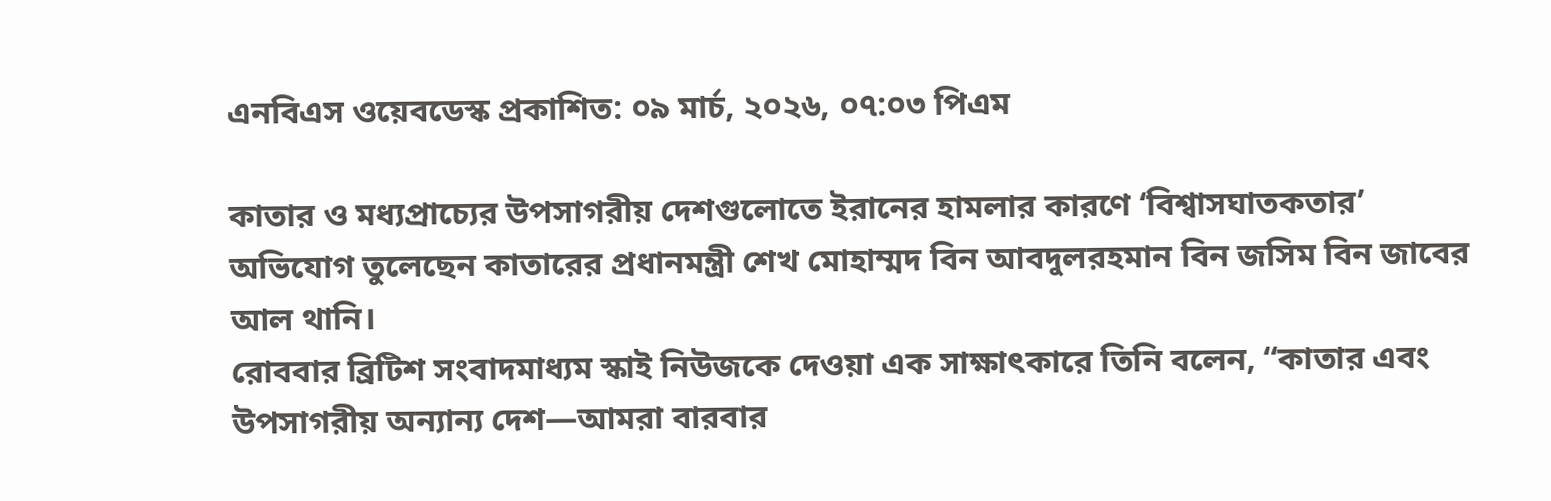এনবিএস ওয়েবডেস্ক প্রকাশিত: ০৯ মার্চ, ২০২৬, ০৭:০৩ পিএম

কাতার ও মধ্যপ্রাচ্যের উপসাগরীয় দেশগুলোতে ইরানের হামলার কারণে ‘বিশ্বাসঘাতকতার’ অভিযোগ তুলেছেন কাতারের প্রধানমন্ত্রী শেখ মোহাম্মদ বিন আবদুলরহমান বিন জসিম বিন জাবের আল থানি।
রোববার ব্রিটিশ সংবাদমাধ্যম স্কাই নিউজকে দেওয়া এক সাক্ষাৎকারে তিনি বলেন, “কাতার এবং উপসাগরীয় অন্যান্য দেশ—আমরা বারবার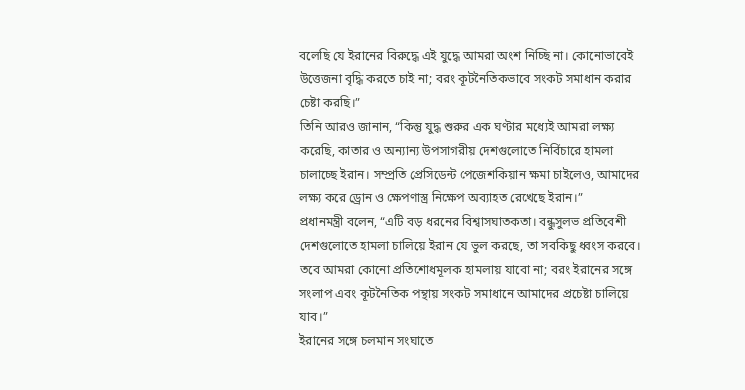বলেছি যে ইরানের বিরুদ্ধে এই যুদ্ধে আমরা অংশ নিচ্ছি না। কোনোভাবেই উত্তেজনা বৃদ্ধি করতে চাই না; বরং কূটনৈতিকভাবে সংকট সমাধান করার চেষ্টা করছি।”
তিনি আরও জানান, “কিন্তু যুদ্ধ শুরুর এক ঘণ্টার মধ্যেই আমরা লক্ষ্য করেছি, কাতার ও অন্যান্য উপসাগরীয় দেশগুলোতে নির্বিচারে হামলা চালাচ্ছে ইরান। সম্প্রতি প্রেসিডেন্ট পেজেশকিয়ান ক্ষমা চাইলেও, আমাদের লক্ষ্য করে ড্রোন ও ক্ষেপণাস্ত্র নিক্ষেপ অব্যাহত রেখেছে ইরান।”
প্রধানমন্ত্রী বলেন, “এটি বড় ধরনের বিশ্বাসঘাতকতা। বন্ধুসুলভ প্রতিবেশী দেশগুলোতে হামলা চালিয়ে ইরান যে ভুল করছে, তা সবকিছু ধ্বংস করবে। তবে আমরা কোনো প্রতিশোধমূলক হামলায় যাবো না; বরং ইরানের সঙ্গে সংলাপ এবং কূটনৈতিক পন্থায় সংকট সমাধানে আমাদের প্রচেষ্টা চালিয়ে যাব।”
ইরানের সঙ্গে চলমান সংঘাতে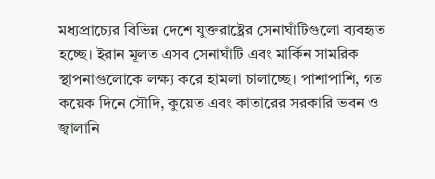মধ্যপ্রাচ্যের বিভিন্ন দেশে যুক্তরাষ্ট্রের সেনাঘাঁটিগুলো ব্যবহৃত হচ্ছে। ইরান মূলত এসব সেনাঘাঁটি এবং মার্কিন সামরিক স্থাপনাগুলোকে লক্ষ্য করে হামলা চালাচ্ছে। পাশাপাশি, গত কয়েক দিনে সৌদি, কুয়েত এবং কাতারের সরকারি ভবন ও জ্বালানি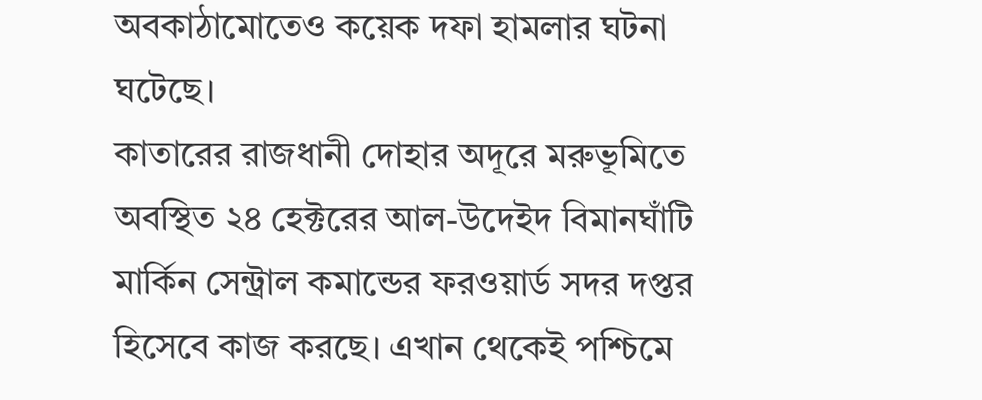অবকাঠামোতেও কয়েক দফা হামলার ঘটনা ঘটেছে।
কাতারের রাজধানী দোহার অদূরে মরুভূমিতে অবস্থিত ২৪ হেক্টরের আল-উদেইদ বিমানঘাঁটি মার্কিন সেন্ট্রাল কমান্ডের ফরওয়ার্ড সদর দপ্তর হিসেবে কাজ করছে। এখান থেকেই পশ্চিমে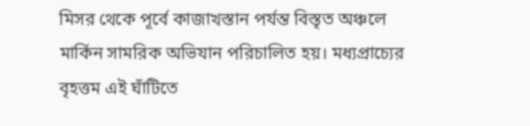মিসর থেকে পূর্বে কাজাখস্তান পর্যন্ত বিস্তৃত অঞ্চলে মার্কিন সামরিক অভিযান পরিচালিত হয়। মধ্যপ্রাচ্যের বৃহত্তম এই ঘাঁটিতে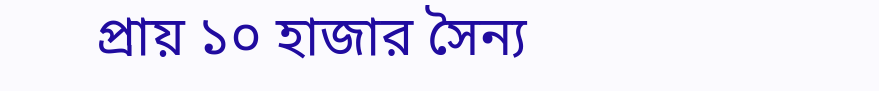প্রায় ১০ হাজার সৈন্য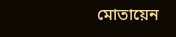মোতায়েন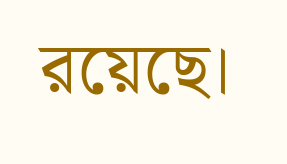রয়েছে।